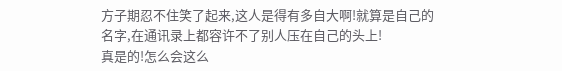方子期忍不住笑了起来,这人是得有多自大啊!就算是自己的名字,在通讯录上都容许不了别人压在自己的头上!
真是的!怎么会这么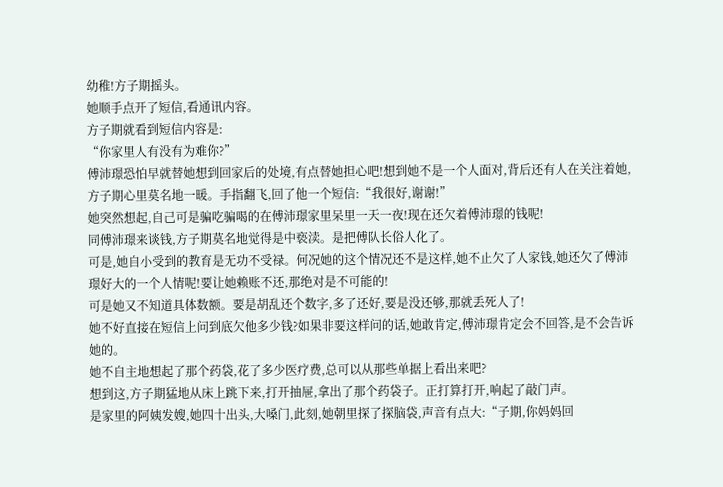幼稚!方子期摇头。
她顺手点开了短信,看通讯内容。
方子期就看到短信内容是:
“你家里人有没有为难你?”
傅沛璟恐怕早就替她想到回家后的处境,有点替她担心吧!想到她不是一个人面对,背后还有人在关注着她,方子期心里莫名地一暖。手指翻飞,回了他一个短信:“我很好,谢谢!”
她突然想起,自己可是骗吃骗喝的在傅沛璟家里呆里一天一夜!现在还欠着傅沛璟的钱呢!
同傅沛璟来谈钱,方子期莫名地觉得是中亵渎。是把傅队长俗人化了。
可是,她自小受到的教育是无功不受禄。何况她的这个情况还不是这样,她不止欠了人家钱,她还欠了傅沛璟好大的一个人情呢!要让她赖账不还,那绝对是不可能的!
可是她又不知道具体数额。要是胡乱还个数字,多了还好,要是没还够,那就丢死人了!
她不好直接在短信上问到底欠他多少钱?如果非要这样问的话,她敢肯定,傅沛璟肯定会不回答,是不会告诉她的。
她不自主地想起了那个药袋,花了多少医疗费,总可以从那些单据上看出来吧?
想到这,方子期猛地从床上跳下来,打开抽屉,拿出了那个药袋子。正打算打开,响起了敲门声。
是家里的阿姨发嫂,她四十出头,大嗓门,此刻,她朝里探了探脑袋,声音有点大:“子期,你妈妈回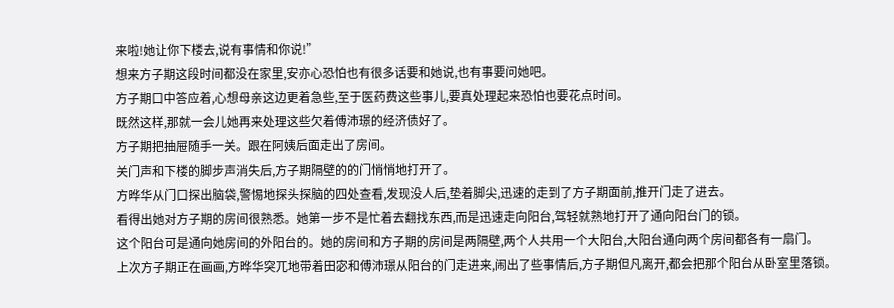来啦!她让你下楼去,说有事情和你说!”
想来方子期这段时间都没在家里,安亦心恐怕也有很多话要和她说,也有事要问她吧。
方子期口中答应着,心想母亲这边更着急些,至于医药费这些事儿,要真处理起来恐怕也要花点时间。
既然这样,那就一会儿她再来处理这些欠着傅沛璟的经济债好了。
方子期把抽屉随手一关。跟在阿姨后面走出了房间。
关门声和下楼的脚步声消失后,方子期隔壁的的门悄悄地打开了。
方晔华从门口探出脑袋,警惕地探头探脑的四处查看,发现没人后,垫着脚尖,迅速的走到了方子期面前,推开门走了进去。
看得出她对方子期的房间很熟悉。她第一步不是忙着去翻找东西,而是迅速走向阳台,驾轻就熟地打开了通向阳台门的锁。
这个阳台可是通向她房间的外阳台的。她的房间和方子期的房间是两隔壁,两个人共用一个大阳台,大阳台通向两个房间都各有一扇门。
上次方子期正在画画,方晔华突兀地带着田宓和傅沛璟从阳台的门走进来,闹出了些事情后,方子期但凡离开,都会把那个阳台从卧室里落锁。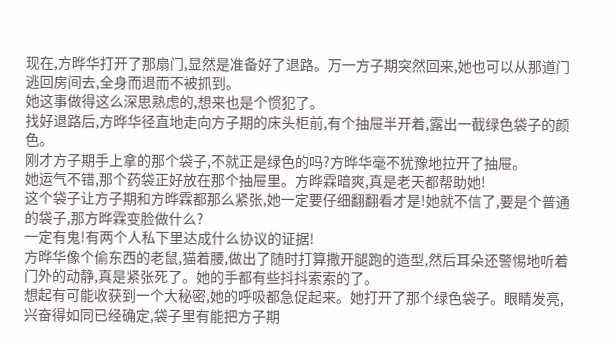现在,方晔华打开了那扇门,显然是准备好了退路。万一方子期突然回来,她也可以从那道门逃回房间去,全身而退而不被抓到。
她这事做得这么深思熟虑的,想来也是个惯犯了。
找好退路后,方晔华径直地走向方子期的床头柜前,有个抽屉半开着,露出一截绿色袋子的颜色。
刚才方子期手上拿的那个袋子,不就正是绿色的吗?方晔华毫不犹豫地拉开了抽屉。
她运气不错,那个药袋正好放在那个抽屉里。方晔霖暗爽,真是老天都帮助她!
这个袋子让方子期和方晔霖都那么紧张,她一定要仔细翻翻看才是!她就不信了,要是个普通的袋子,那方晔霖变脸做什么?
一定有鬼!有两个人私下里达成什么协议的证据!
方晔华像个偷东西的老鼠,猫着腰,做出了随时打算撒开腿跑的造型,然后耳朵还警惕地听着门外的动静,真是紧张死了。她的手都有些抖抖索索的了。
想起有可能收获到一个大秘密,她的呼吸都急促起来。她打开了那个绿色袋子。眼睛发亮,兴奋得如同已经确定,袋子里有能把方子期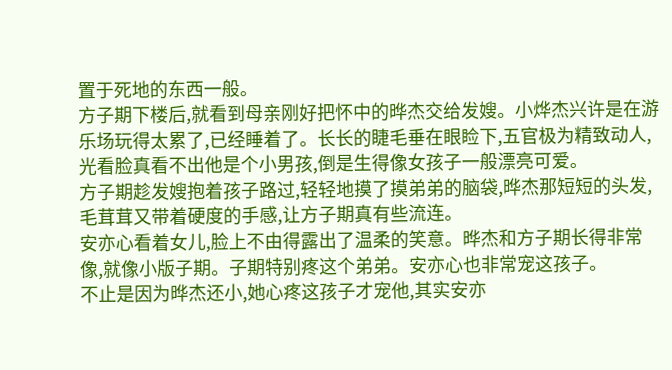置于死地的东西一般。
方子期下楼后,就看到母亲刚好把怀中的晔杰交给发嫂。小烨杰兴许是在游乐场玩得太累了,已经睡着了。长长的睫毛垂在眼睑下,五官极为精致动人,光看脸真看不出他是个小男孩,倒是生得像女孩子一般漂亮可爱。
方子期趁发嫂抱着孩子路过,轻轻地摸了摸弟弟的脑袋,晔杰那短短的头发,毛茸茸又带着硬度的手感,让方子期真有些流连。
安亦心看着女儿,脸上不由得露出了温柔的笑意。晔杰和方子期长得非常像,就像小版子期。子期特别疼这个弟弟。安亦心也非常宠这孩子。
不止是因为晔杰还小,她心疼这孩子才宠他,其实安亦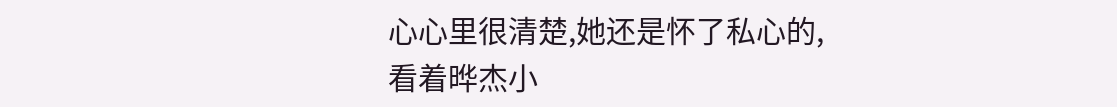心心里很清楚,她还是怀了私心的,看着晔杰小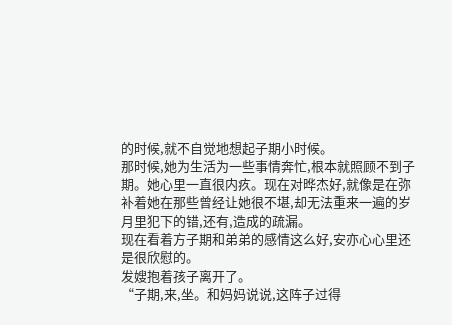的时候,就不自觉地想起子期小时候。
那时候,她为生活为一些事情奔忙,根本就照顾不到子期。她心里一直很内疚。现在对晔杰好,就像是在弥补着她在那些曾经让她很不堪,却无法重来一遍的岁月里犯下的错,还有,造成的疏漏。
现在看着方子期和弟弟的感情这么好,安亦心心里还是很欣慰的。
发嫂抱着孩子离开了。
“子期,来,坐。和妈妈说说,这阵子过得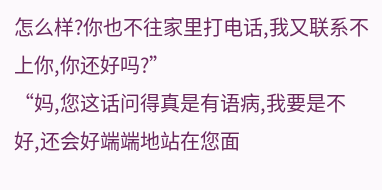怎么样?你也不往家里打电话,我又联系不上你,你还好吗?”
“妈,您这话问得真是有语病,我要是不好,还会好端端地站在您面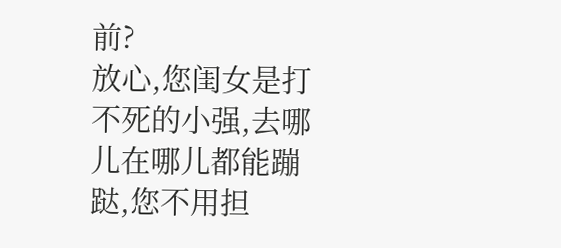前?
放心,您闺女是打不死的小强,去哪儿在哪儿都能蹦跶,您不用担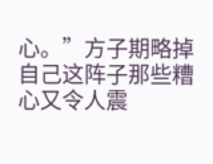心。”方子期略掉自己这阵子那些糟心又令人震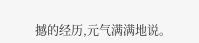撼的经历,元气满满地说。